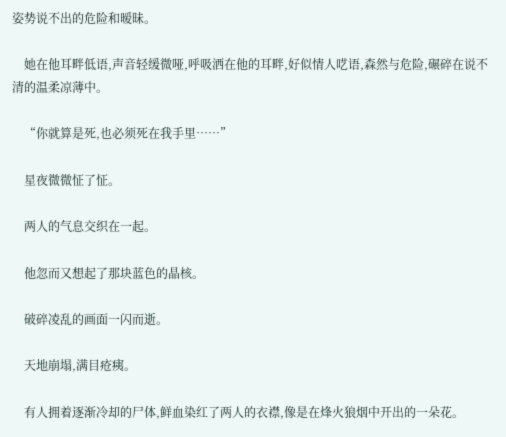姿势说不出的危险和暧昧。

    她在他耳畔低语,声音轻缓微哑,呼吸洒在他的耳畔,好似情人呓语,森然与危险,碾碎在说不清的温柔凉薄中。

    “你就算是死,也必须死在我手里……”

    星夜微微怔了怔。

    两人的气息交织在一起。

    他忽而又想起了那块蓝色的晶核。

    破碎凌乱的画面一闪而逝。

    天地崩塌,满目疮痍。

    有人拥着逐渐冷却的尸体,鲜血染红了两人的衣襟,像是在烽火狼烟中开出的一朵花。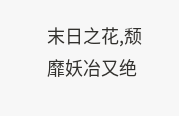末日之花,颓靡妖冶又绝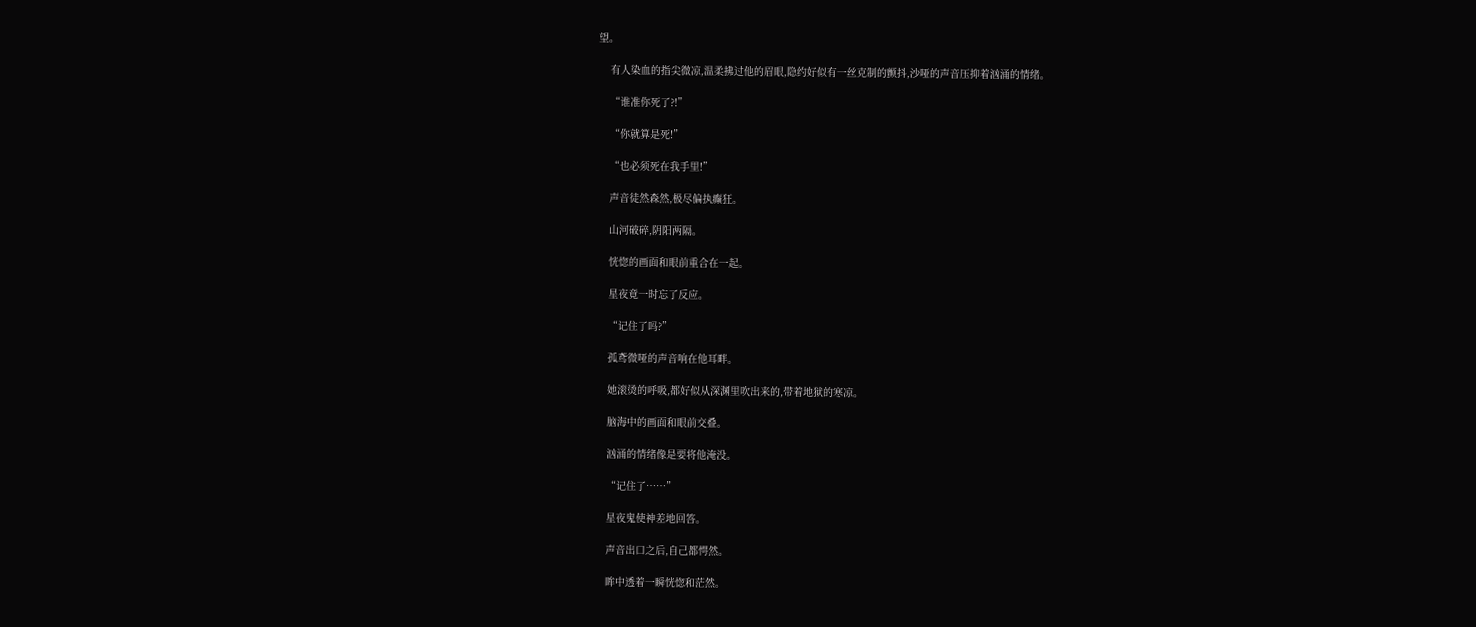望。

    有人染血的指尖微凉,温柔拂过他的眉眼,隐约好似有一丝克制的颤抖,沙哑的声音压抑着汹涌的情绪。

    “谁准你死了?!”

    “你就算是死!”

    “也必须死在我手里!”

    声音徒然森然,极尽偏执癫狂。

    山河破碎,阴阳两隔。

    恍惚的画面和眼前重合在一起。

    星夜竟一时忘了反应。

    “记住了吗?”

    孤鸢微哑的声音响在他耳畔。

    她滚烫的呼吸,都好似从深渊里吹出来的,带着地狱的寒凉。

    脑海中的画面和眼前交叠。

    汹涌的情绪像是要将他淹没。

    “记住了……”

    星夜鬼使神差地回答。

    声音出口之后,自己都愕然。

    眸中透着一瞬恍惚和茫然。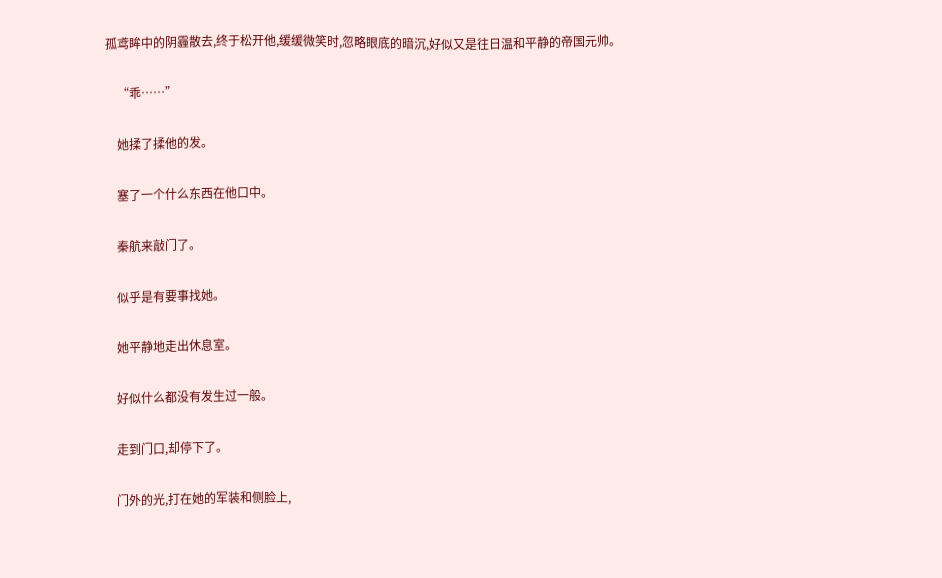孤鸢眸中的阴霾散去,终于松开他,缓缓微笑时,忽略眼底的暗沉,好似又是往日温和平静的帝国元帅。

    “乖……”

    她揉了揉他的发。

    塞了一个什么东西在他口中。

    秦航来敲门了。

    似乎是有要事找她。

    她平静地走出休息室。

    好似什么都没有发生过一般。

    走到门口,却停下了。

    门外的光,打在她的军装和侧脸上,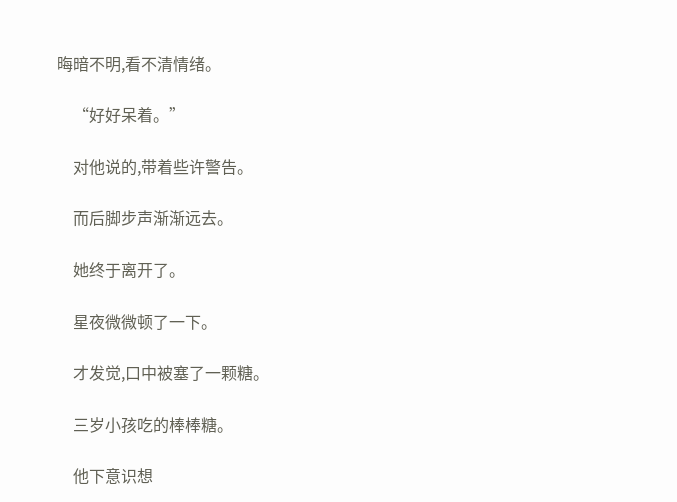晦暗不明,看不清情绪。

    “好好呆着。”

    对他说的,带着些许警告。

    而后脚步声渐渐远去。

    她终于离开了。

    星夜微微顿了一下。

    才发觉,口中被塞了一颗糖。

    三岁小孩吃的棒棒糖。

    他下意识想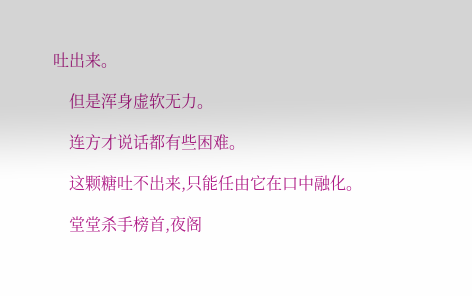吐出来。

    但是浑身虚软无力。

    连方才说话都有些困难。

    这颗糖吐不出来,只能任由它在口中融化。

    堂堂杀手榜首,夜阁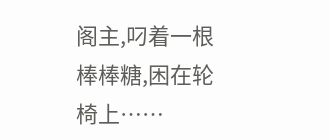阁主,叼着一根棒棒糖,困在轮椅上……